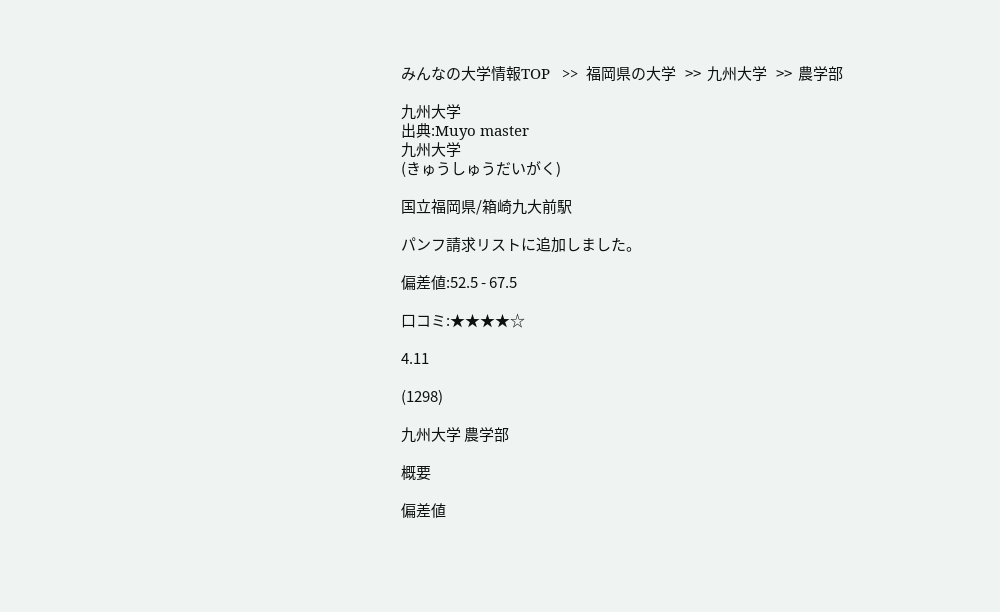みんなの大学情報TOP   >>  福岡県の大学   >>  九州大学   >>  農学部

九州大学
出典:Muyo master
九州大学
(きゅうしゅうだいがく)

国立福岡県/箱崎九大前駅

パンフ請求リストに追加しました。

偏差値:52.5 - 67.5

口コミ:★★★★☆

4.11

(1298)

九州大学 農学部

概要

偏差値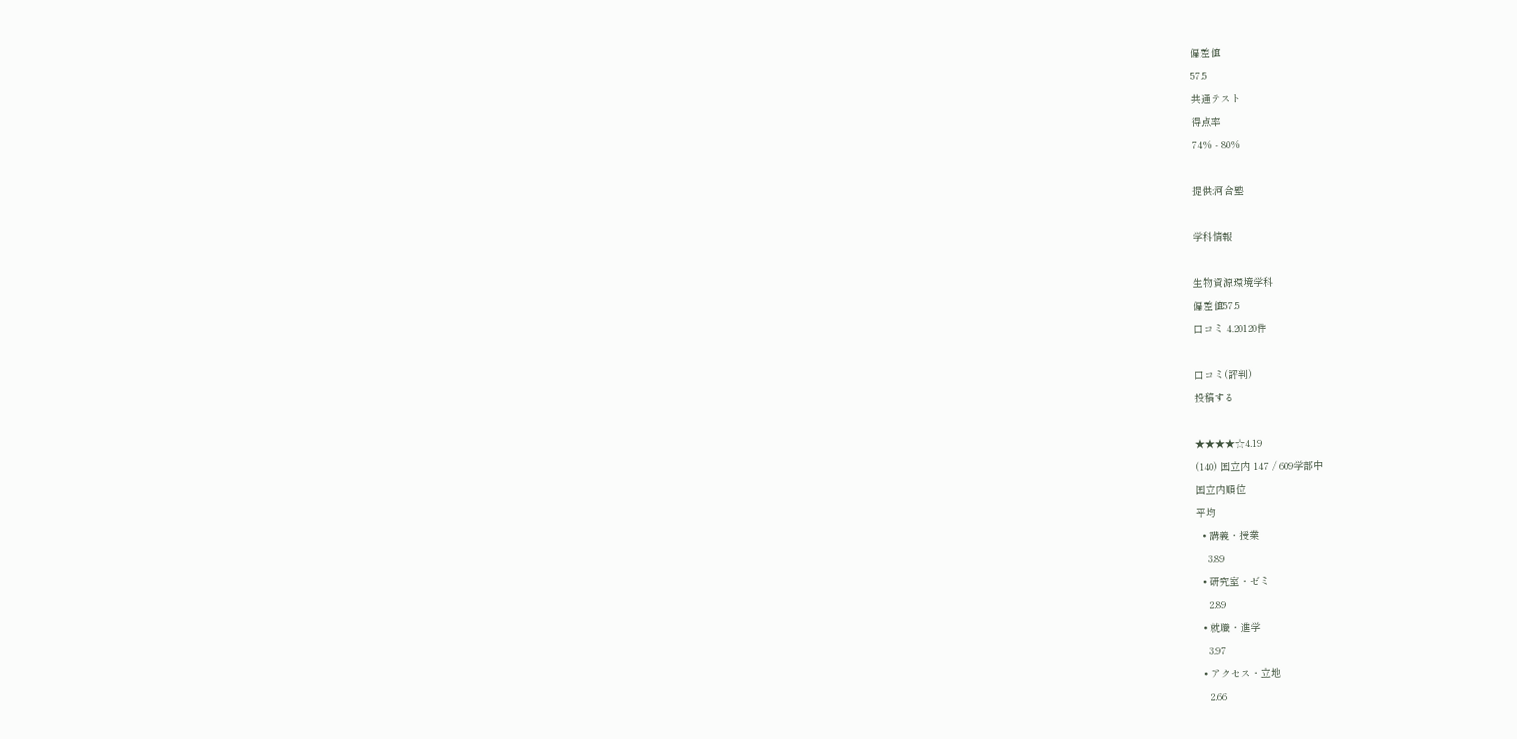偏差値
57.5
共通テスト
得点率
74% - 80%

提供:河合塾

学科情報

生物資源環境学科
偏差値57.5
口コミ 4.20120件

口コミ(評判)
投稿する

★★★★☆4.19
(140) 国立内 147 / 609学部中
国立内順位
平均
  • 講義・授業
    3.89
  • 研究室・ゼミ
    2.89
  • 就職・進学
    3.97
  • アクセス・立地
    2.66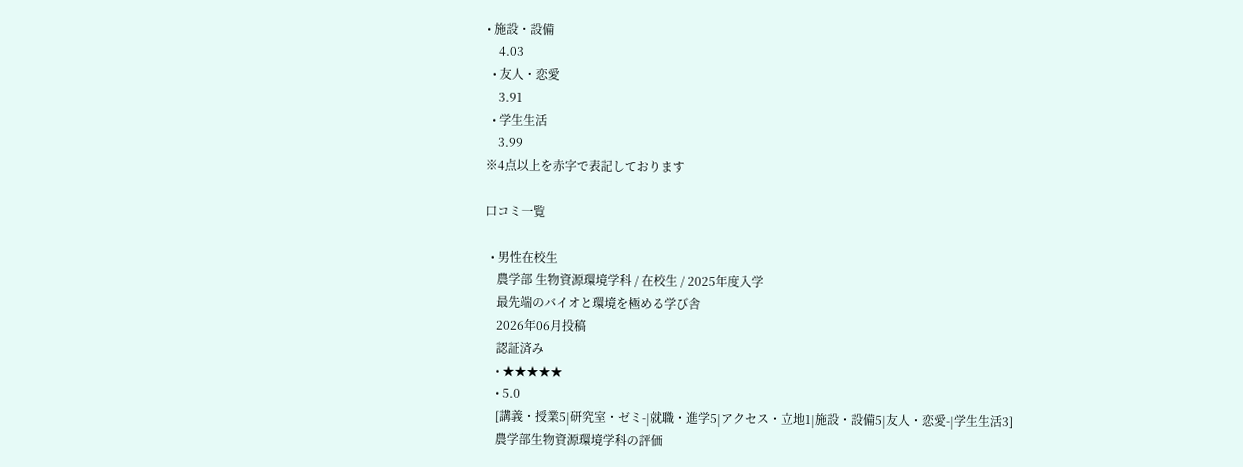• 施設・設備
    4.03
  • 友人・恋愛
    3.91
  • 学生生活
    3.99
※4点以上を赤字で表記しております

口コミ一覧

  • 男性在校生
    農学部 生物資源環境学科 / 在校生 / 2025年度入学
    最先端のバイオと環境を極める学び舎
    2026年06月投稿
    認証済み
    • ★★★★★
    • 5.0
    [講義・授業5|研究室・ゼミ-|就職・進学5|アクセス・立地1|施設・設備5|友人・恋愛-|学生生活3]
    農学部生物資源環境学科の評価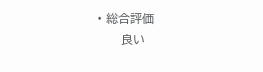• 総合評価
      良い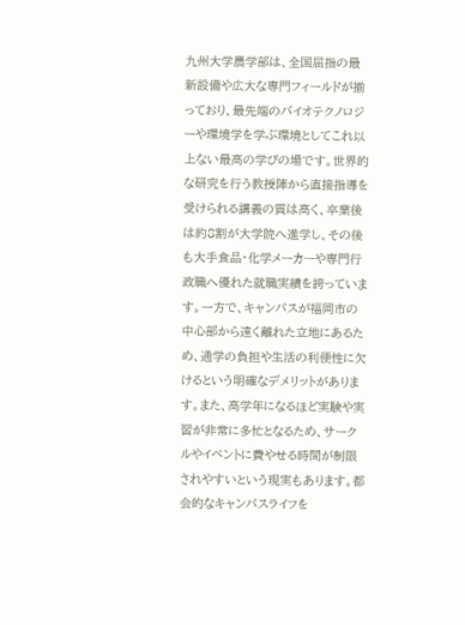九州大学農学部は、全国屈指の最新設備や広大な専門フィールドが揃っており、最先端のバイオテクノロジーや環境学を学ぶ環境としてこれ以上ない最高の学びの場です。世界的な研究を行う教授陣から直接指導を受けられる講義の質は高く、卒業後は約8割が大学院へ進学し、その後も大手食品・化学メーカーや専門行政職へ優れた就職実績を誇っています。一方で、キャンパスが福岡市の中心部から遠く離れた立地にあるため、通学の負担や生活の利便性に欠けるという明確なデメリットがあります。また、高学年になるほど実験や実習が非常に多忙となるため、サークルやイベントに費やせる時間が制限されやすいという現実もあります。都会的なキャンパスライフを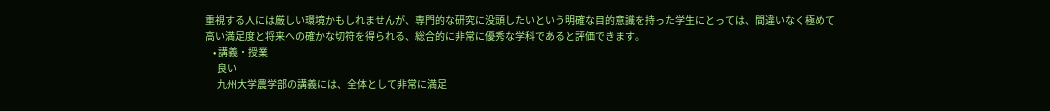重視する人には厳しい環境かもしれませんが、専門的な研究に没頭したいという明確な目的意識を持った学生にとっては、間違いなく極めて高い満足度と将来への確かな切符を得られる、総合的に非常に優秀な学科であると評価できます。
    • 講義・授業
      良い
      九州大学農学部の講義には、全体として非常に満足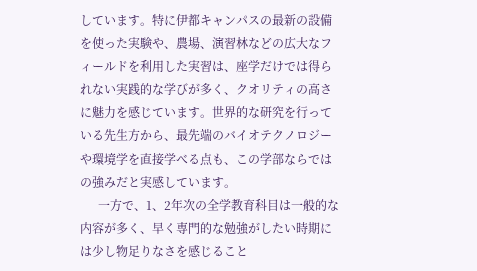しています。特に伊都キャンパスの最新の設備を使った実験や、農場、演習林などの広大なフィールドを利用した実習は、座学だけでは得られない実践的な学びが多く、クオリティの高さに魅力を感じています。世界的な研究を行っている先生方から、最先端のバイオテクノロジーや環境学を直接学べる点も、この学部ならではの強みだと実感しています。
      一方で、1、2年次の全学教育科目は一般的な内容が多く、早く専門的な勉強がしたい時期には少し物足りなさを感じること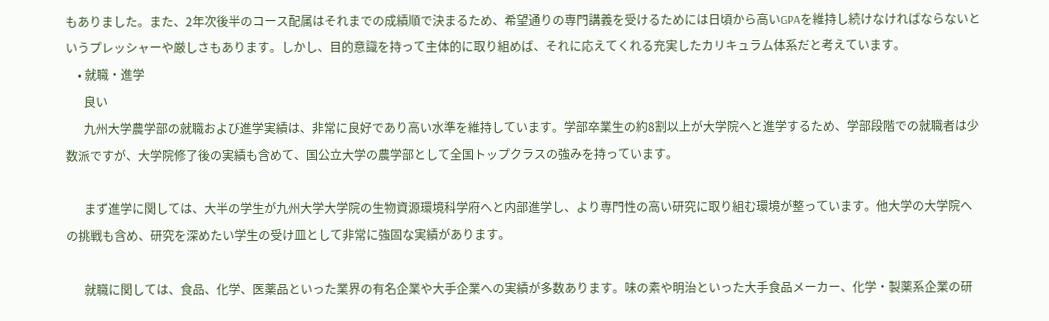もありました。また、2年次後半のコース配属はそれまでの成績順で決まるため、希望通りの専門講義を受けるためには日頃から高いGPAを維持し続けなければならないというプレッシャーや厳しさもあります。しかし、目的意識を持って主体的に取り組めば、それに応えてくれる充実したカリキュラム体系だと考えています。
    • 就職・進学
      良い
      九州大学農学部の就職および進学実績は、非常に良好であり高い水準を維持しています。学部卒業生の約8割以上が大学院へと進学するため、学部段階での就職者は少数派ですが、大学院修了後の実績も含めて、国公立大学の農学部として全国トップクラスの強みを持っています。

      まず進学に関しては、大半の学生が九州大学大学院の生物資源環境科学府へと内部進学し、より専門性の高い研究に取り組む環境が整っています。他大学の大学院への挑戦も含め、研究を深めたい学生の受け皿として非常に強固な実績があります。

      就職に関しては、食品、化学、医薬品といった業界の有名企業や大手企業への実績が多数あります。味の素や明治といった大手食品メーカー、化学・製薬系企業の研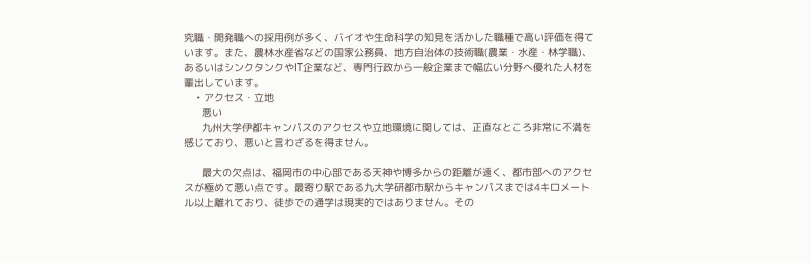究職・開発職への採用例が多く、バイオや生命科学の知見を活かした職種で高い評価を得ています。また、農林水産省などの国家公務員、地方自治体の技術職(農業・水産・林学職)、あるいはシンクタンクやIT企業など、専門行政から一般企業まで幅広い分野へ優れた人材を輩出しています。
    • アクセス・立地
      悪い
      九州大学伊都キャンパスのアクセスや立地環境に関しては、正直なところ非常に不満を感じており、悪いと言わざるを得ません。

      最大の欠点は、福岡市の中心部である天神や博多からの距離が遠く、都市部へのアクセスが極めて悪い点です。最寄り駅である九大学研都市駅からキャンパスまでは4キロメートル以上離れており、徒歩での通学は現実的ではありません。その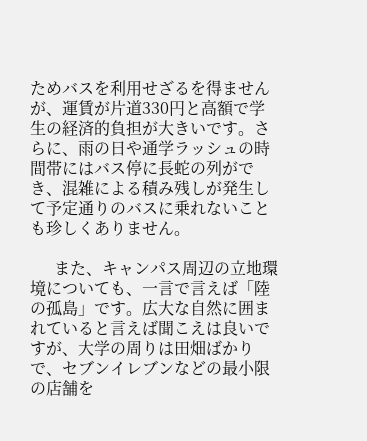ためバスを利用せざるを得ませんが、運賃が片道330円と高額で学生の経済的負担が大きいです。さらに、雨の日や通学ラッシュの時間帯にはバス停に長蛇の列ができ、混雑による積み残しが発生して予定通りのバスに乗れないことも珍しくありません。

      また、キャンパス周辺の立地環境についても、一言で言えば「陸の孤島」です。広大な自然に囲まれていると言えば聞こえは良いですが、大学の周りは田畑ばかりで、セブンイレブンなどの最小限の店舗を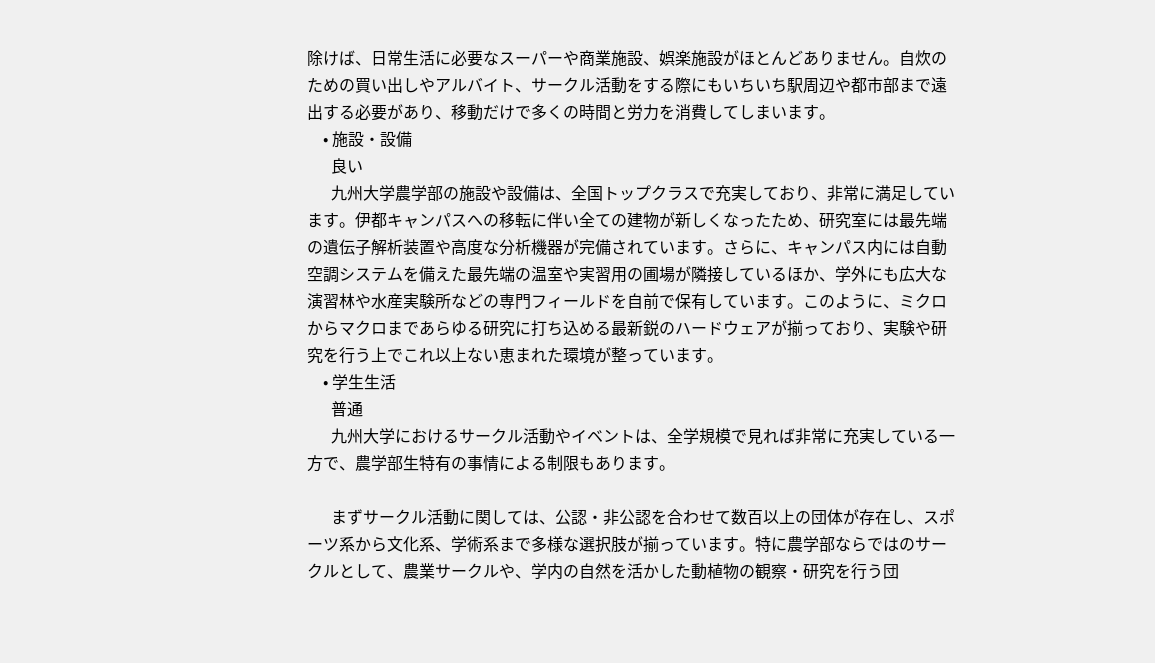除けば、日常生活に必要なスーパーや商業施設、娯楽施設がほとんどありません。自炊のための買い出しやアルバイト、サークル活動をする際にもいちいち駅周辺や都市部まで遠出する必要があり、移動だけで多くの時間と労力を消費してしまいます。
    • 施設・設備
      良い
      九州大学農学部の施設や設備は、全国トップクラスで充実しており、非常に満足しています。伊都キャンパスへの移転に伴い全ての建物が新しくなったため、研究室には最先端の遺伝子解析装置や高度な分析機器が完備されています。さらに、キャンパス内には自動空調システムを備えた最先端の温室や実習用の圃場が隣接しているほか、学外にも広大な演習林や水産実験所などの専門フィールドを自前で保有しています。このように、ミクロからマクロまであらゆる研究に打ち込める最新鋭のハードウェアが揃っており、実験や研究を行う上でこれ以上ない恵まれた環境が整っています。
    • 学生生活
      普通
      九州大学におけるサークル活動やイベントは、全学規模で見れば非常に充実している一方で、農学部生特有の事情による制限もあります。

      まずサークル活動に関しては、公認・非公認を合わせて数百以上の団体が存在し、スポーツ系から文化系、学術系まで多様な選択肢が揃っています。特に農学部ならではのサークルとして、農業サークルや、学内の自然を活かした動植物の観察・研究を行う団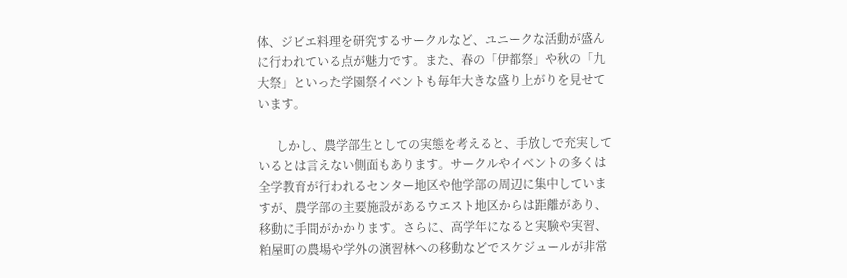体、ジビエ料理を研究するサークルなど、ユニークな活動が盛んに行われている点が魅力です。また、春の「伊都祭」や秋の「九大祭」といった学園祭イベントも毎年大きな盛り上がりを見せています。

      しかし、農学部生としての実態を考えると、手放しで充実しているとは言えない側面もあります。サークルやイベントの多くは全学教育が行われるセンター地区や他学部の周辺に集中していますが、農学部の主要施設があるウエスト地区からは距離があり、移動に手間がかかります。さらに、高学年になると実験や実習、粕屋町の農場や学外の演習林への移動などでスケジュールが非常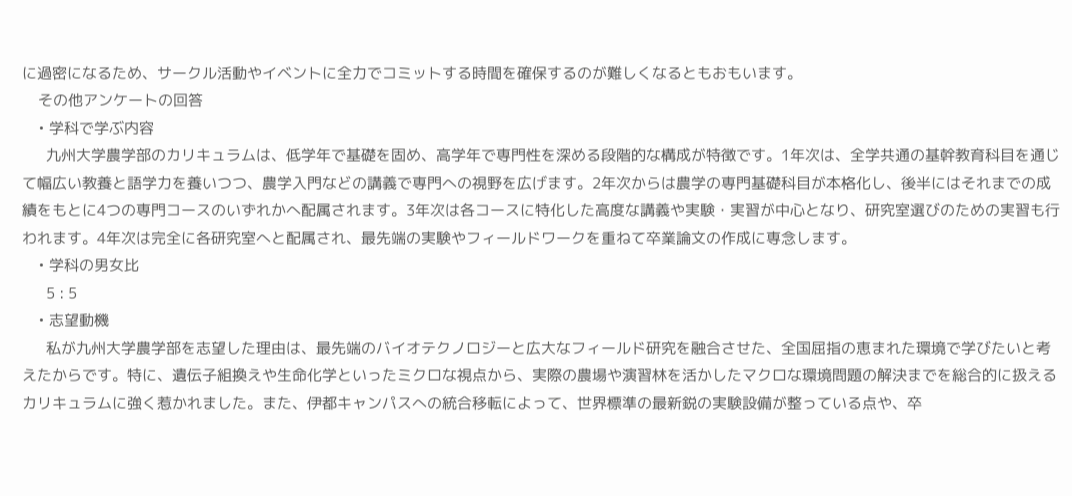に過密になるため、サークル活動やイベントに全力でコミットする時間を確保するのが難しくなるともおもいます。
    その他アンケートの回答
    • 学科で学ぶ内容
      九州大学農学部のカリキュラムは、低学年で基礎を固め、高学年で専門性を深める段階的な構成が特徴です。1年次は、全学共通の基幹教育科目を通じて幅広い教養と語学力を養いつつ、農学入門などの講義で専門への視野を広げます。2年次からは農学の専門基礎科目が本格化し、後半にはそれまでの成績をもとに4つの専門コースのいずれかへ配属されます。3年次は各コースに特化した高度な講義や実験・実習が中心となり、研究室選びのための実習も行われます。4年次は完全に各研究室へと配属され、最先端の実験やフィールドワークを重ねて卒業論文の作成に専念します。
    • 学科の男女比
      5 : 5
    • 志望動機
      私が九州大学農学部を志望した理由は、最先端のバイオテクノロジーと広大なフィールド研究を融合させた、全国屈指の恵まれた環境で学びたいと考えたからです。特に、遺伝子組換えや生命化学といったミクロな視点から、実際の農場や演習林を活かしたマクロな環境問題の解決までを総合的に扱えるカリキュラムに強く惹かれました。また、伊都キャンパスへの統合移転によって、世界標準の最新鋭の実験設備が整っている点や、卒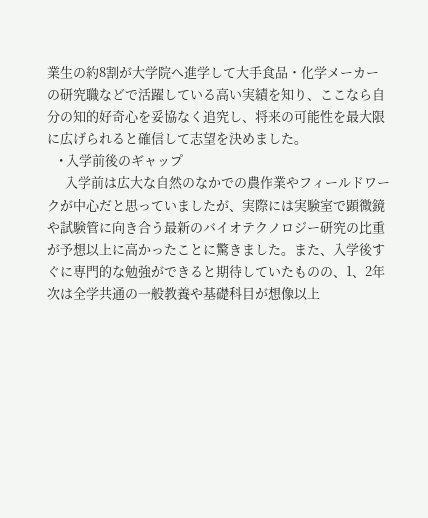業生の約8割が大学院へ進学して大手食品・化学メーカーの研究職などで活躍している高い実績を知り、ここなら自分の知的好奇心を妥協なく追究し、将来の可能性を最大限に広げられると確信して志望を決めました。
    • 入学前後のギャップ
      入学前は広大な自然のなかでの農作業やフィールドワークが中心だと思っていましたが、実際には実験室で顕微鏡や試験管に向き合う最新のバイオテクノロジー研究の比重が予想以上に高かったことに驚きました。また、入学後すぐに専門的な勉強ができると期待していたものの、1、2年次は全学共通の一般教養や基礎科目が想像以上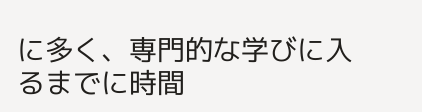に多く、専門的な学びに入るまでに時間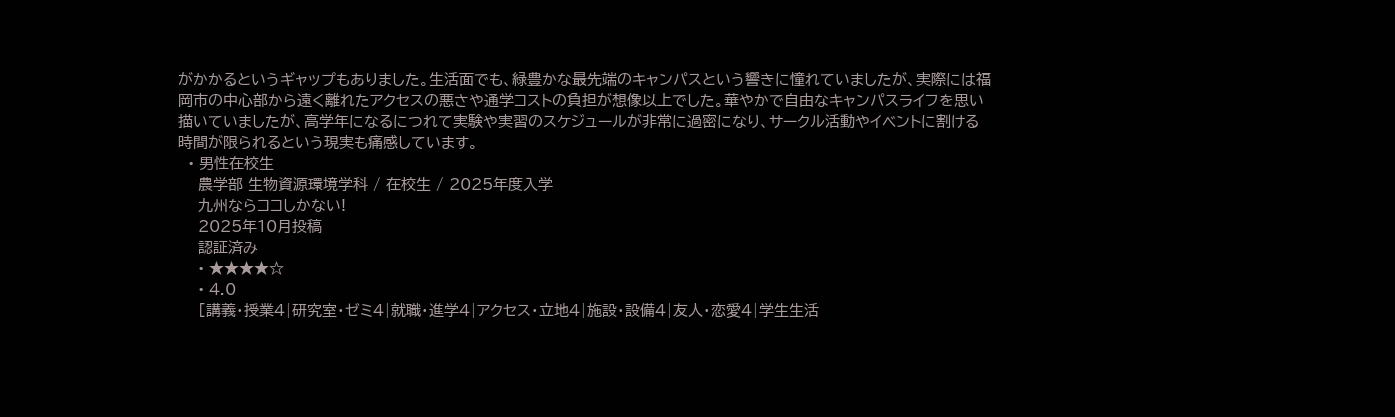がかかるというギャップもありました。生活面でも、緑豊かな最先端のキャンパスという響きに憧れていましたが、実際には福岡市の中心部から遠く離れたアクセスの悪さや通学コストの負担が想像以上でした。華やかで自由なキャンパスライフを思い描いていましたが、高学年になるにつれて実験や実習のスケジュールが非常に過密になり、サークル活動やイベントに割ける時間が限られるという現実も痛感しています。
  • 男性在校生
    農学部 生物資源環境学科 / 在校生 / 2025年度入学
    九州ならココしかない!
    2025年10月投稿
    認証済み
    • ★★★★☆
    • 4.0
    [講義・授業4|研究室・ゼミ4|就職・進学4|アクセス・立地4|施設・設備4|友人・恋愛4|学生生活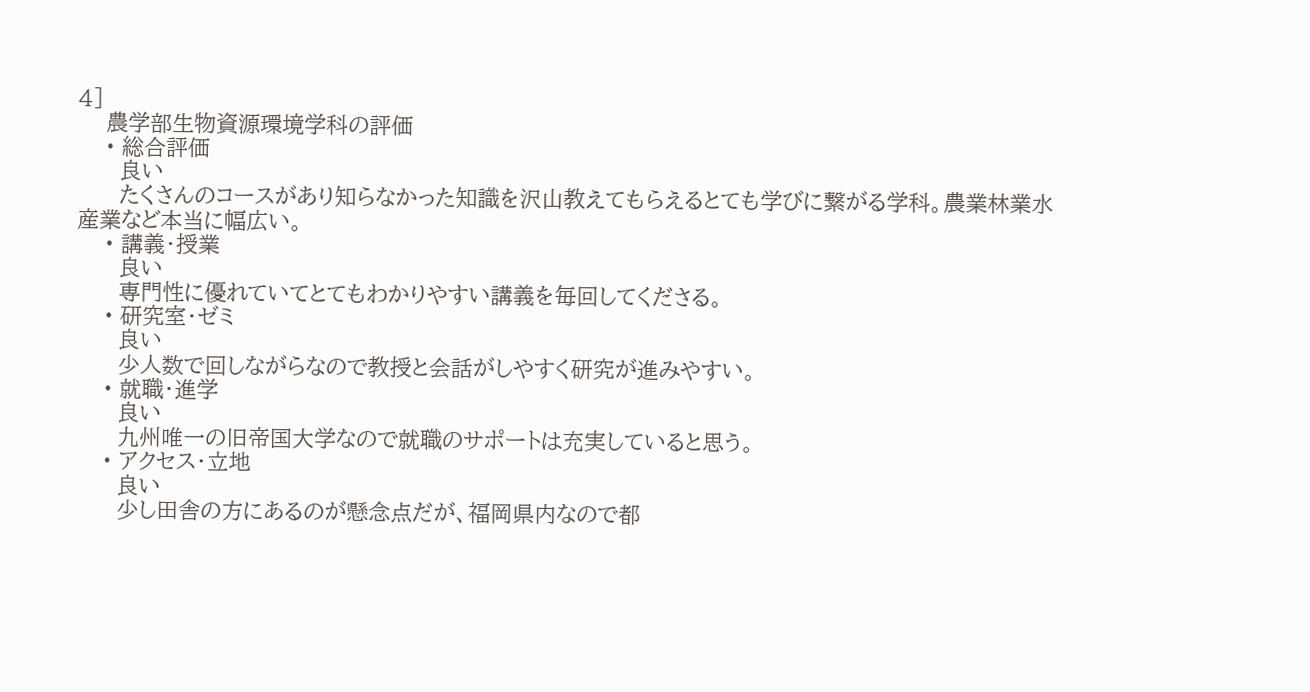4]
    農学部生物資源環境学科の評価
    • 総合評価
      良い
      たくさんのコースがあり知らなかった知識を沢山教えてもらえるとても学びに繋がる学科。農業林業水産業など本当に幅広い。
    • 講義・授業
      良い
      専門性に優れていてとてもわかりやすい講義を毎回してくださる。
    • 研究室・ゼミ
      良い
      少人数で回しながらなので教授と会話がしやすく研究が進みやすい。
    • 就職・進学
      良い
      九州唯一の旧帝国大学なので就職のサポートは充実していると思う。
    • アクセス・立地
      良い
      少し田舎の方にあるのが懸念点だが、福岡県内なので都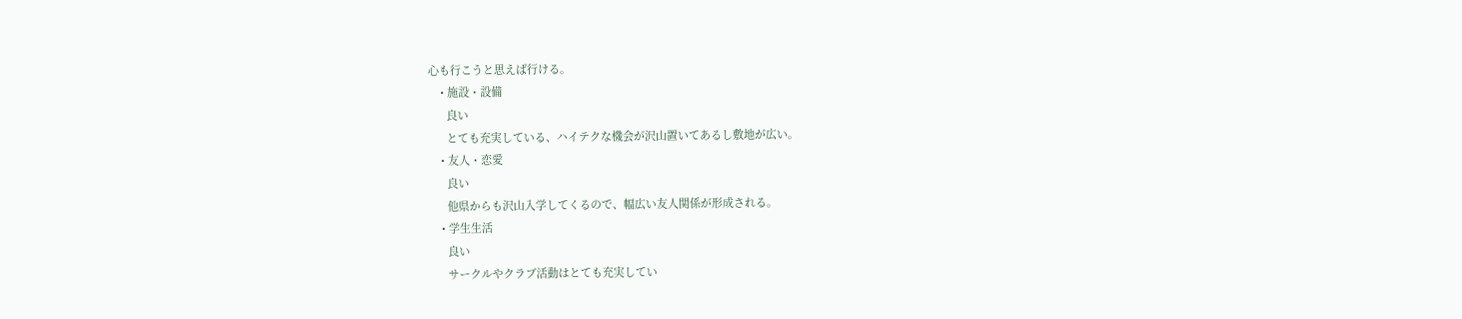心も行こうと思えば行ける。
    • 施設・設備
      良い
      とても充実している、ハイテクな機会が沢山置いてあるし敷地が広い。
    • 友人・恋愛
      良い
      他県からも沢山入学してくるので、幅広い友人関係が形成される。
    • 学生生活
      良い
      サークルやクラブ活動はとても充実してい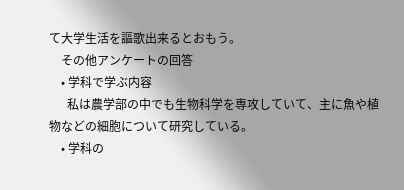て大学生活を謳歌出来るとおもう。
    その他アンケートの回答
    • 学科で学ぶ内容
      私は農学部の中でも生物科学を専攻していて、主に魚や植物などの細胞について研究している。
    • 学科の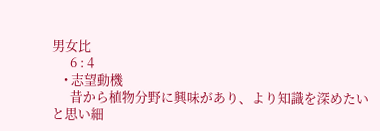男女比
      6 : 4
    • 志望動機
      昔から植物分野に興味があり、より知識を深めたいと思い細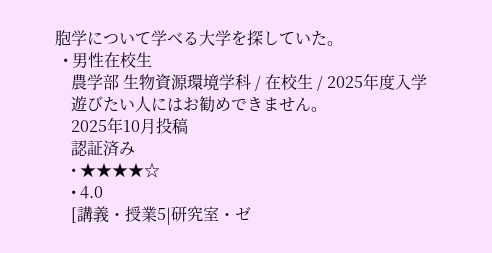胞学について学べる大学を探していた。
  • 男性在校生
    農学部 生物資源環境学科 / 在校生 / 2025年度入学
    遊びたい人にはお勧めできません。
    2025年10月投稿
    認証済み
    • ★★★★☆
    • 4.0
    [講義・授業5|研究室・ゼ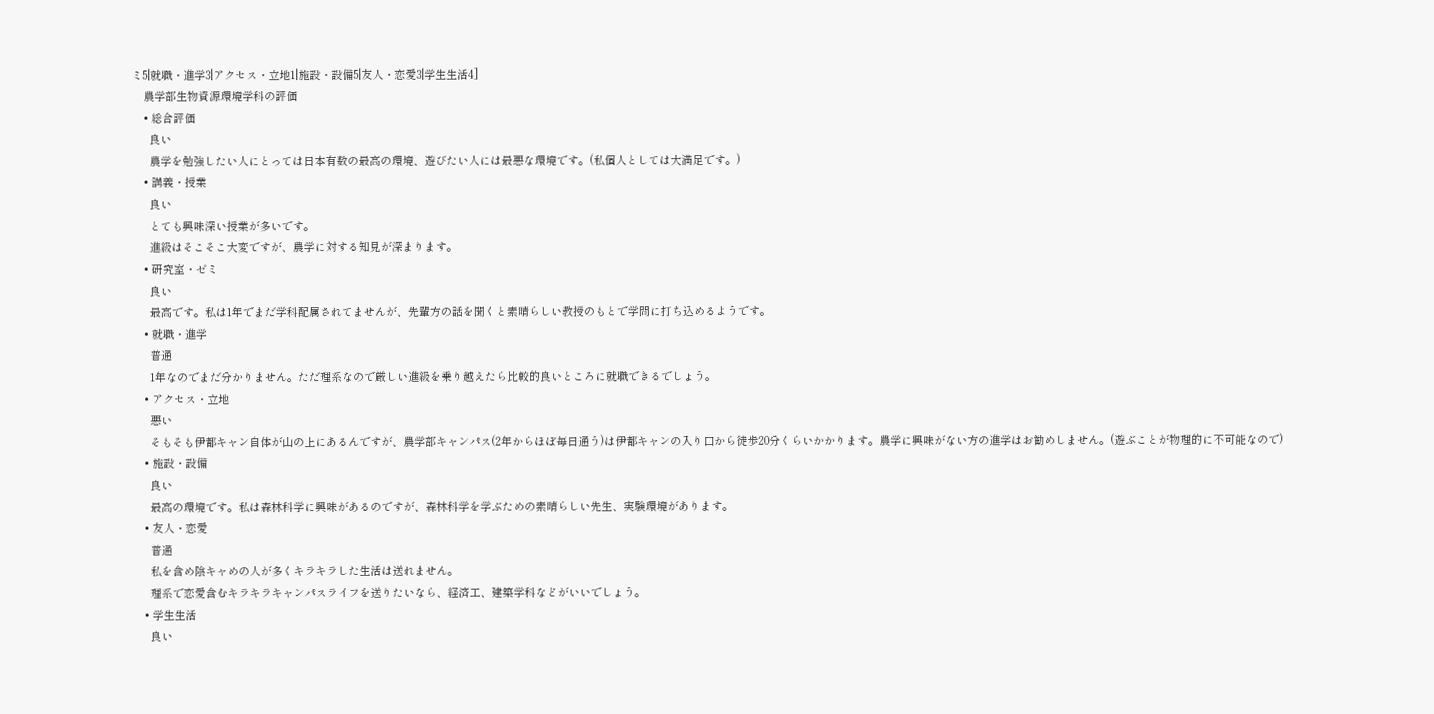ミ5|就職・進学3|アクセス・立地1|施設・設備5|友人・恋愛3|学生生活4]
    農学部生物資源環境学科の評価
    • 総合評価
      良い
      農学を勉強したい人にとっては日本有数の最高の環境、遊びたい人には最悪な環境です。(私個人としては大満足です。)
    • 講義・授業
      良い
      とても興味深い授業が多いです。
      進級はそこそこ大変ですが、農学に対する知見が深まります。
    • 研究室・ゼミ
      良い
      最高です。私は1年でまだ学科配属されてませんが、先輩方の話を聞くと素晴らしい教授のもとで学問に打ち込めるようです。
    • 就職・進学
      普通
      1年なのでまだ分かりません。ただ理系なので厳しい進級を乗り越えたら比較的良いところに就職できるでしょう。
    • アクセス・立地
      悪い
      そもそも伊都キャン自体が山の上にあるんですが、農学部キャンパス(2年からほぼ毎日通う)は伊都キャンの入り口から徒歩20分くらいかかります。農学に興味がない方の進学はお勧めしません。(遊ぶことが物理的に不可能なので)
    • 施設・設備
      良い
      最高の環境です。私は森林科学に興味があるのですが、森林科学を学ぶための素晴らしい先生、実験環境があります。
    • 友人・恋愛
      普通
      私を含め陰キャめの人が多くキラキラした生活は送れません。
      理系で恋愛含むキラキラキャンパスライフを送りたいなら、経済工、建築学科などがいいでしょう。
    • 学生生活
      良い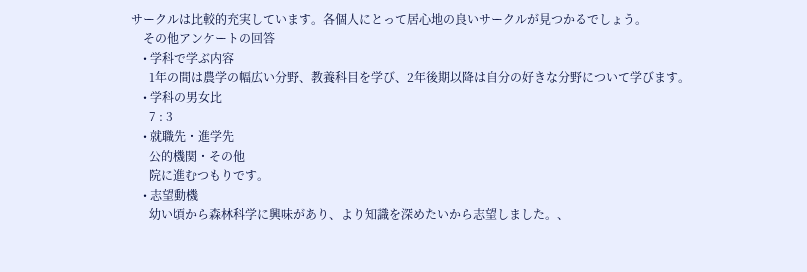サークルは比較的充実しています。各個人にとって居心地の良いサークルが見つかるでしょう。
    その他アンケートの回答
    • 学科で学ぶ内容
      1年の間は農学の幅広い分野、教養科目を学び、2年後期以降は自分の好きな分野について学びます。
    • 学科の男女比
      7 : 3
    • 就職先・進学先
      公的機関・その他
      院に進むつもりです。
    • 志望動機
      幼い頃から森林科学に興味があり、より知識を深めたいから志望しました。、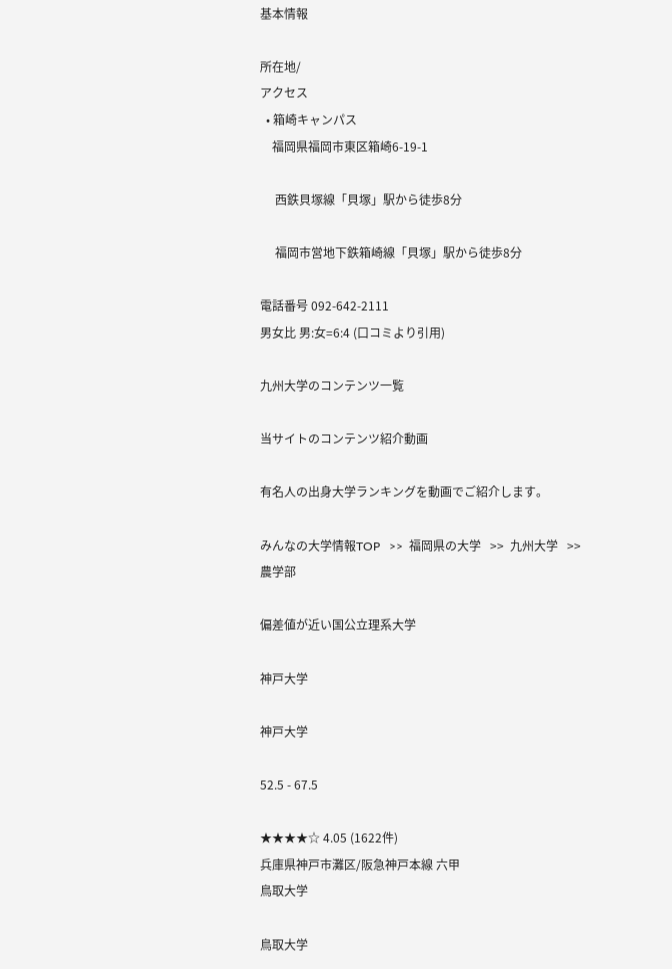基本情報

所在地/
アクセス
  • 箱崎キャンパス
    福岡県福岡市東区箱崎6-19-1

     西鉄貝塚線「貝塚」駅から徒歩8分

     福岡市営地下鉄箱崎線「貝塚」駅から徒歩8分

電話番号 092-642-2111
男女比 男:女=6:4 (口コミより引用)

九州大学のコンテンツ一覧

当サイトのコンテンツ紹介動画

有名人の出身大学ランキングを動画でご紹介します。

みんなの大学情報TOP   >>  福岡県の大学   >>  九州大学   >>  農学部

偏差値が近い国公立理系大学

神戸大学

神戸大学

52.5 - 67.5

★★★★☆ 4.05 (1622件)
兵庫県神戸市灘区/阪急神戸本線 六甲
鳥取大学

鳥取大学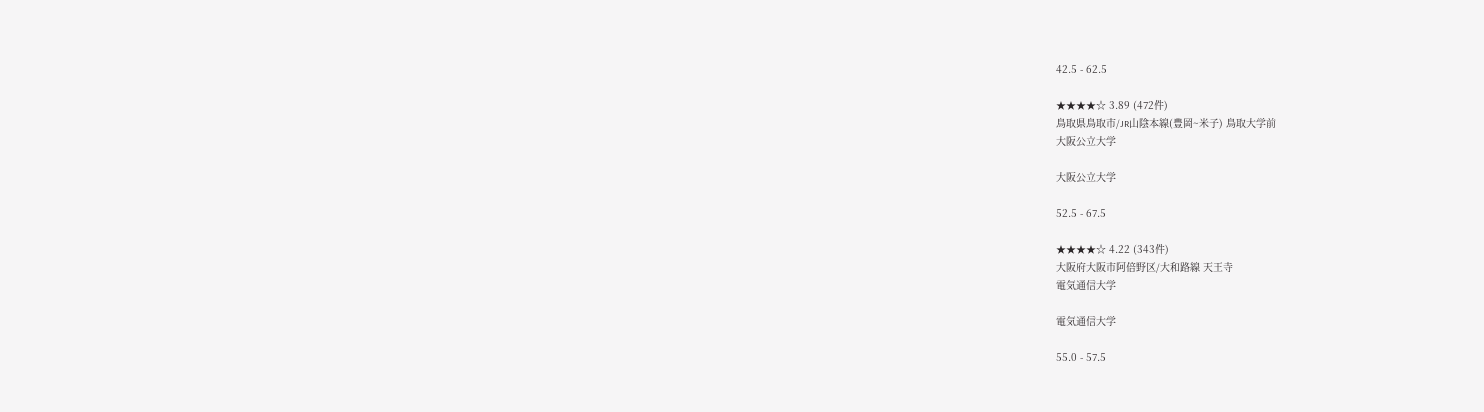42.5 - 62.5

★★★★☆ 3.89 (472件)
鳥取県鳥取市/JR山陰本線(豊岡~米子) 鳥取大学前
大阪公立大学

大阪公立大学

52.5 - 67.5

★★★★☆ 4.22 (343件)
大阪府大阪市阿倍野区/大和路線 天王寺
電気通信大学

電気通信大学

55.0 - 57.5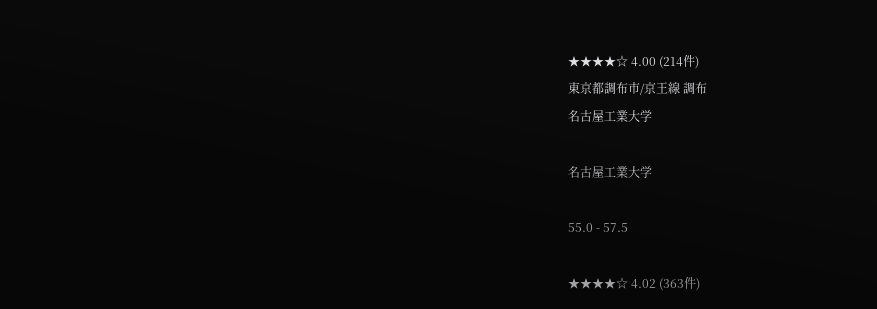★★★★☆ 4.00 (214件)
東京都調布市/京王線 調布
名古屋工業大学

名古屋工業大学

55.0 - 57.5

★★★★☆ 4.02 (363件)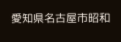愛知県名古屋市昭和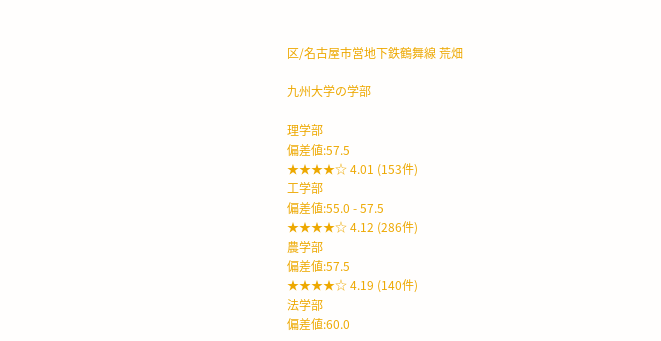区/名古屋市営地下鉄鶴舞線 荒畑

九州大学の学部

理学部
偏差値:57.5
★★★★☆ 4.01 (153件)
工学部
偏差値:55.0 - 57.5
★★★★☆ 4.12 (286件)
農学部
偏差値:57.5
★★★★☆ 4.19 (140件)
法学部
偏差値:60.0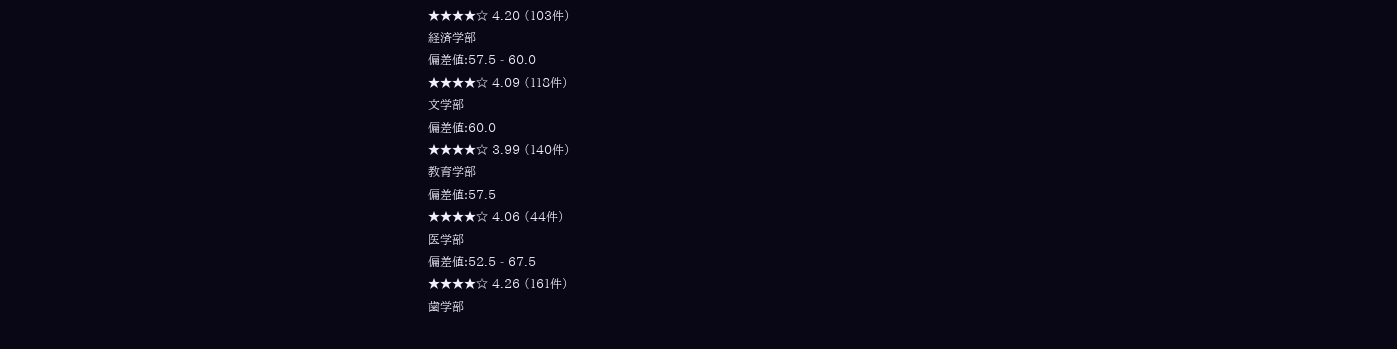★★★★☆ 4.20 (103件)
経済学部
偏差値:57.5 - 60.0
★★★★☆ 4.09 (118件)
文学部
偏差値:60.0
★★★★☆ 3.99 (140件)
教育学部
偏差値:57.5
★★★★☆ 4.06 (44件)
医学部
偏差値:52.5 - 67.5
★★★★☆ 4.26 (161件)
歯学部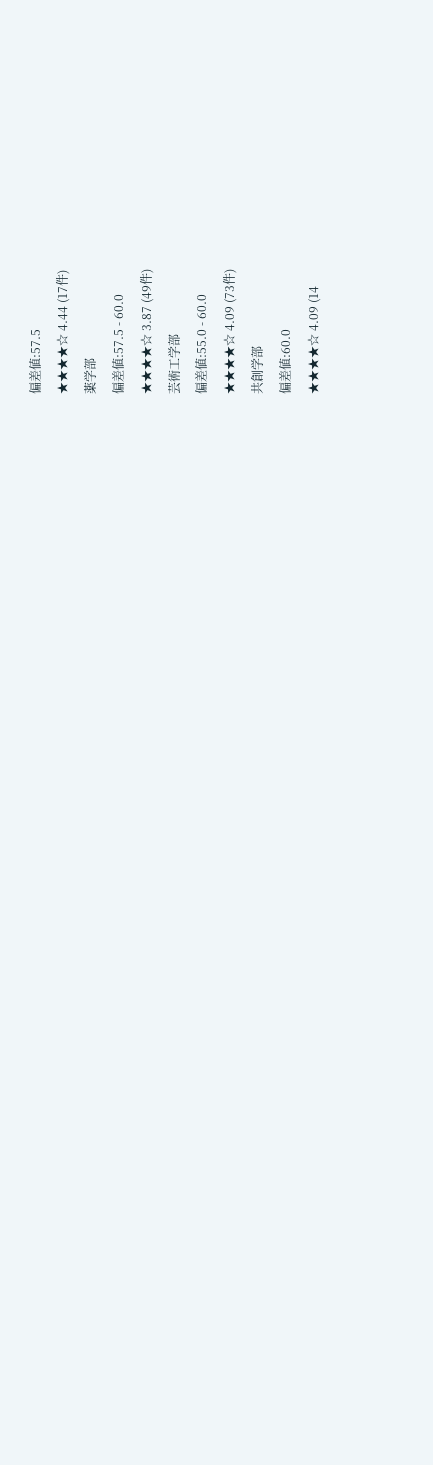偏差値:57.5
★★★★☆ 4.44 (17件)
薬学部
偏差値:57.5 - 60.0
★★★★☆ 3.87 (49件)
芸術工学部
偏差値:55.0 - 60.0
★★★★☆ 4.09 (73件)
共創学部
偏差値:60.0
★★★★☆ 4.09 (14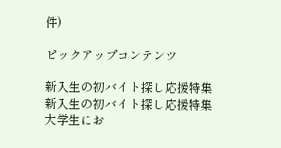件)

ピックアップコンテンツ

新入生の初バイト探し応援特集
新入生の初バイト探し応援特集
大学生にお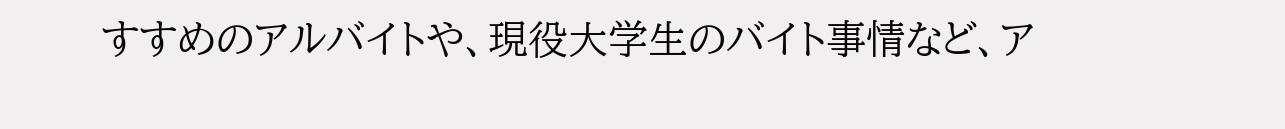すすめのアルバイトや、現役大学生のバイト事情など、ア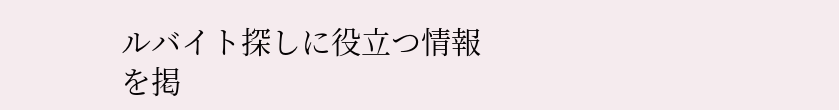ルバイト探しに役立つ情報を掲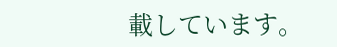載しています。